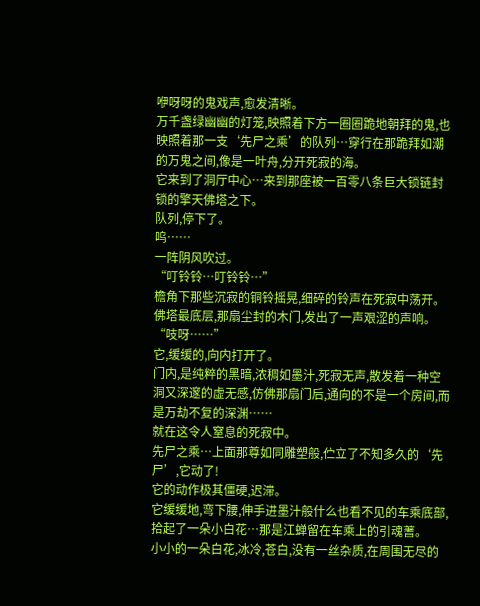咿呀呀的鬼戏声,愈发清晰。
万千盏绿幽幽的灯笼,映照着下方一圈圈跪地朝拜的鬼,也映照着那一支‘先尸之乘’的队列…穿行在那跪拜如潮的万鬼之间,像是一叶舟,分开死寂的海。
它来到了洞厅中心…来到那座被一百零八条巨大锁链封锁的擎天佛塔之下。
队列,停下了。
呜……
一阵阴风吹过。
“叮铃铃…叮铃铃…”
檐角下那些沉寂的铜铃摇晃,细碎的铃声在死寂中荡开。
佛塔最底层,那扇尘封的木门,发出了一声艰涩的声响。
“吱呀……”
它,缓缓的,向内打开了。
门内,是纯粹的黑暗,浓稠如墨汁,死寂无声,散发着一种空洞又深邃的虚无感,仿佛那扇门后,通向的不是一个房间,而是万劫不复的深渊……
就在这令人窒息的死寂中。
先尸之乘…上面那尊如同雕塑般,伫立了不知多久的‘先尸’,它动了!
它的动作极其僵硬,迟滞。
它缓缓地,弯下腰,伸手进墨汁般什么也看不见的车乘底部,拾起了一朵小白花…那是江蝉留在车乘上的引魂蓍。
小小的一朵白花,冰冷,苍白,没有一丝杂质,在周围无尽的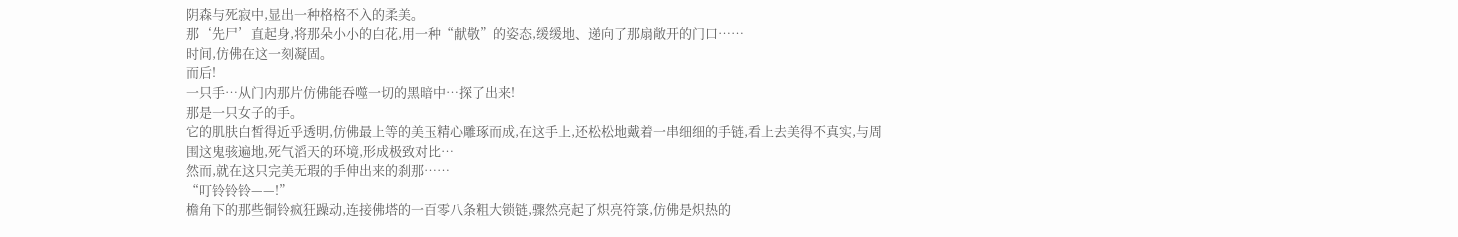阴森与死寂中,显出一种格格不入的柔美。
那‘先尸’直起身,将那朵小小的白花,用一种“献敬”的姿态,缓缓地、递向了那扇敞开的门口……
时间,仿佛在这一刻凝固。
而后!
一只手…从门内那片仿佛能吞噬一切的黑暗中…探了出来!
那是一只女子的手。
它的肌肤白皙得近乎透明,仿佛最上等的美玉精心雕琢而成,在这手上,还松松地戴着一串细细的手链,看上去美得不真实,与周围这鬼骇遍地,死气滔天的环境,形成极致对比…
然而,就在这只完美无瑕的手伸出来的刹那……
“叮铃铃铃——!”
檐角下的那些铜铃疯狂躁动,连接佛塔的一百零八条粗大锁链,骤然亮起了炽亮符箓,仿佛是炽热的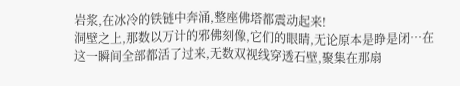岩浆,在冰冷的铁链中奔涌,整座佛塔都震动起来!
洞壁之上,那数以万计的邪佛刻像,它们的眼睛,无论原本是睁是闭…在这一瞬间全部都活了过来,无数双视线穿透石壁,聚集在那扇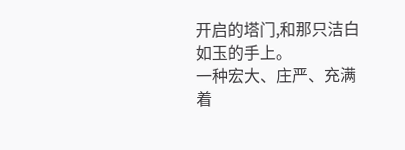开启的塔门,和那只洁白如玉的手上。
一种宏大、庄严、充满着